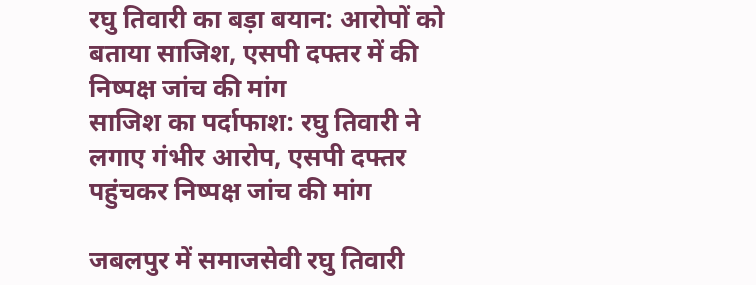रघु तिवारी का बड़ा बयान: आरोपों को बताया साजिश, एसपी दफ्तर में की निष्पक्ष जांच की मांग
साजिश का पर्दाफाश: रघु तिवारी ने लगाए गंभीर आरोप, एसपी दफ्तर पहुंचकर निष्पक्ष जांच की मांग

जबलपुर में समाजसेवी रघु तिवारी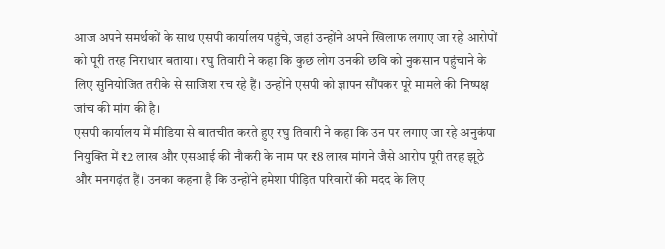आज अपने समर्थकों के साथ एसपी कार्यालय पहुंचे, जहां उन्होंने अपने खिलाफ लगाए जा रहे आरोपों को पूरी तरह निराधार बताया। रघु तिवारी ने कहा कि कुछ लोग उनकी छवि को नुकसान पहुंचाने के लिए सुनियोजित तरीके से साजिश रच रहे हैं। उन्होंने एसपी को ज्ञापन सौंपकर पूरे मामले की निष्पक्ष जांच की मांग की है।
एसपी कार्यालय में मीडिया से बातचीत करते हुए रघु तिवारी ने कहा कि उन पर लगाए जा रहे अनुकंपा नियुक्ति में ₹2 लाख और एसआई की नौकरी के नाम पर ₹8 लाख मांगने जैसे आरोप पूरी तरह झूठे और मनगढ़ंत हैं। उनका कहना है कि उन्होंने हमेशा पीड़ित परिवारों की मदद के लिए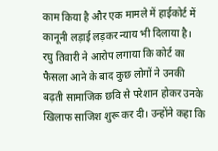काम किया है और एक मामले में हाईकोर्ट में कानूनी लड़ाई लड़कर न्याय भी दिलाया है।
रघु तिवारी ने आरोप लगाया कि कोर्ट का फैसला आने के बाद कुछ लोगों ने उनकी बढ़ती सामाजिक छवि से परेशान होकर उनके खिलाफ साजिश शुरू कर दी। उन्होंने कहा कि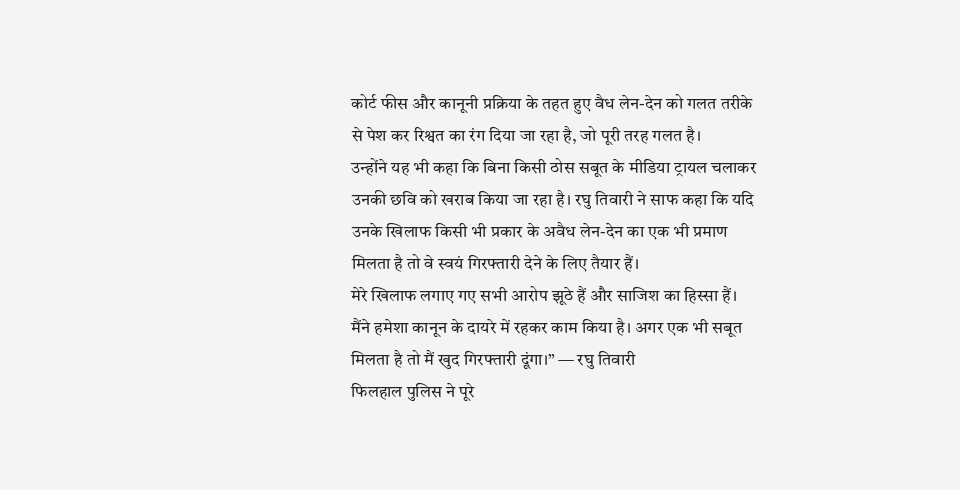कोर्ट फीस और कानूनी प्रक्रिया के तहत हुए वैध लेन-देन को गलत तरीके से पेश कर रिश्वत का रंग दिया जा रहा है, जो पूरी तरह गलत है।
उन्होंने यह भी कहा कि बिना किसी ठोस सबूत के मीडिया ट्रायल चलाकर उनकी छवि को खराब किया जा रहा है। रघु तिवारी ने साफ कहा कि यदि उनके खिलाफ किसी भी प्रकार के अवैध लेन-देन का एक भी प्रमाण मिलता है तो वे स्वयं गिरफ्तारी देने के लिए तैयार हैं।
मेरे खिलाफ लगाए गए सभी आरोप झूठे हैं और साजिश का हिस्सा हैं। मैंने हमेशा कानून के दायरे में रहकर काम किया है। अगर एक भी सबूत मिलता है तो मैं खुद गिरफ्तारी दूंगा।” — रघु तिवारी
फिलहाल पुलिस ने पूरे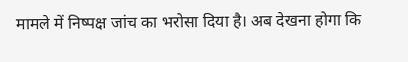मामले में निष्पक्ष जांच का भरोसा दिया है। अब देखना होगा कि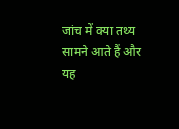जांच में क्या तथ्य सामने आते हैं और यह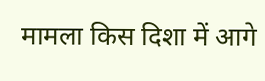मामला किस दिशा में आगे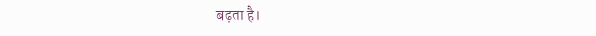बढ़ता है।